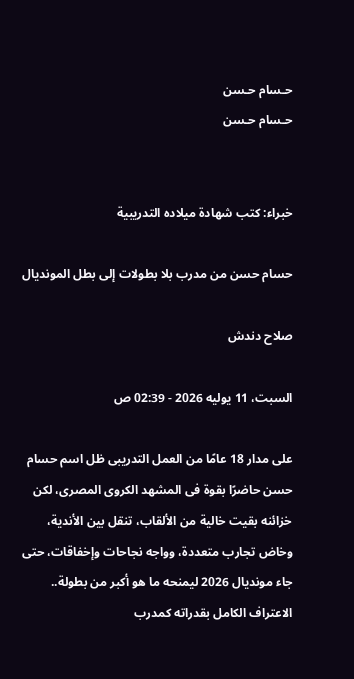حـسام حـسن
حـسام حـسن


خبراء: كتب شهادة ميلاده التدريبية

حسام حسن من مدرب بلا بطولات إلى بطل المونديال

صلاح دندش

السبت، 11 يوليه 2026 - 02:39 ص

على مدار 18 عامًا من العمل التدريبى ظل اسم حسام حسن حاضرًا بقوة فى المشهد الكروى المصرى، لكن خزائنه بقيت خالية من الألقاب، تنقل بين الأندية، وخاض تجارب متعددة، وواجه نجاحات وإخفاقات، حتى جاء مونديال 2026 ليمنحه ما هو أكبر من بطولة.. الاعتراف الكامل بقدراته كمدرب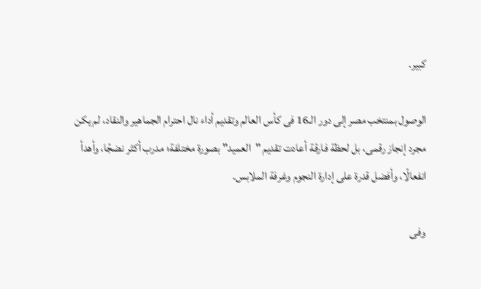كبير.

الوصول بمنتخب مصر إلى دور الـ16 فى كأس العالم وتقديم أداء نال احترام الجماهير والنقاد، لم يكن مجرد إنجاز رقمى، بل لحظة فارقة أعادت تقديم "العميد" بصورة مختلفة؛ مدرب أكثر نضجًا، وأهدأ انفعالًا، وأفضل قدرة على إدارة النجوم وغرفة الملابس.

وفى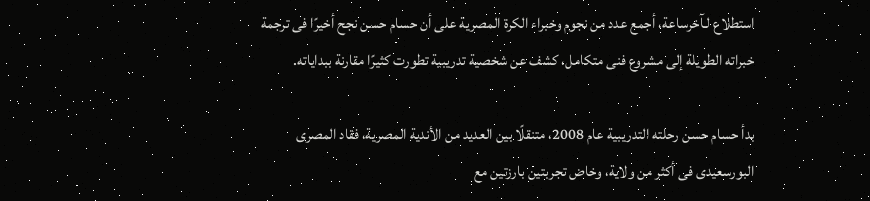استطلاع لـآخرساعة، أجمع عدد من نجوم وخبراء الكرة المصرية على أن حسام حسن نجح أخيرًا فى ترجمة خبراته الطويلة إلى مشروع فنى متكامل، كشف عن شخصية تدريبية تطورت كثيرًا مقارنة ببداياته.

بدأ حسام حسن رحلته التدريبية عام 2008، متنقلًا بين العديد من الأندية المصرية، فقاد المصرى البورسعيدى فى أكثر من ولاية، وخاض تجربتين بارزتين مع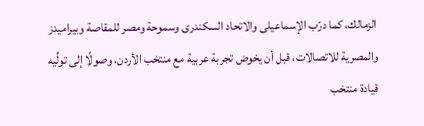الزمالك، كما درّب الإسماعيلى والاتحاد السكندرى وسموحة ومصر للمقاصة وبيراميدز والمصرية للاتصالات، قبل أن يخوض تجربة عربية مع منتخب الأردن، وصولًا إلى تولِّيه قيادة منتخب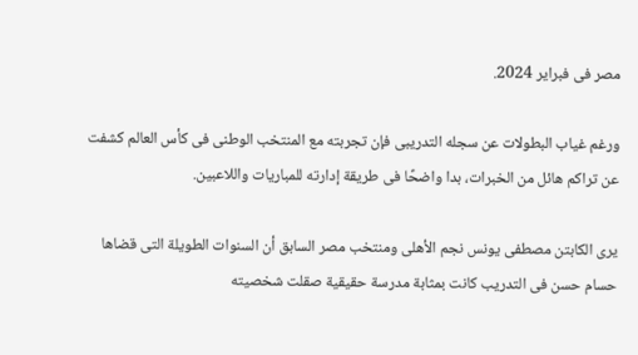مصر فى فبراير 2024.

ورغم غياب البطولات عن سجله التدريبى فإن تجربته مع المنتخب الوطنى فى كأس العالم كشفت عن تراكم هائل من الخبرات، بدا واضحًا فى طريقة إدارته للمباريات واللاعبين.

يرى الكابتن مصطفى يونس نجم الأهلى ومنتخب مصر السابق أن السنوات الطويلة التى قضاها حسام حسن فى التدريب كانت بمثابة مدرسة حقيقية صقلت شخصيته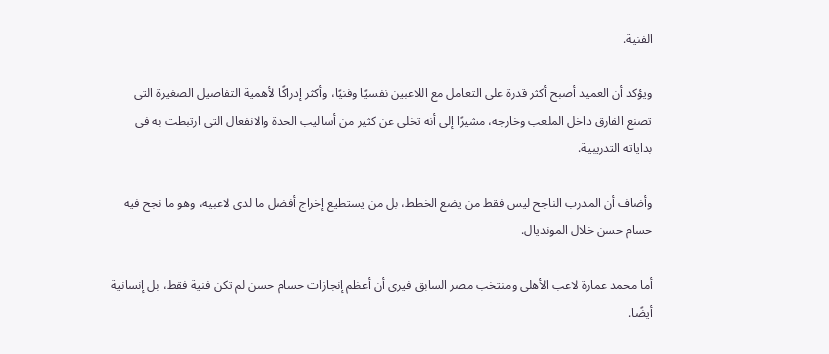الفنية.

ويؤكد أن العميد أصبح أكثر قدرة على التعامل مع اللاعبين نفسيًا وفنيًا، وأكثر إدراكًا لأهمية التفاصيل الصغيرة التى تصنع الفارق داخل الملعب وخارجه، مشيرًا إلى أنه تخلى عن كثير من أساليب الحدة والانفعال التى ارتبطت به فى بداياته التدريبية.

وأضاف أن المدرب الناجح ليس فقط من يضع الخطط، بل من يستطيع إخراج أفضل ما لدى لاعبيه، وهو ما نجح فيه حسام حسن خلال المونديال.

أما محمد عمارة لاعب الأهلى ومنتخب مصر السابق فيرى أن أعظم إنجازات حسام حسن لم تكن فنية فقط، بل إنسانية أيضًا.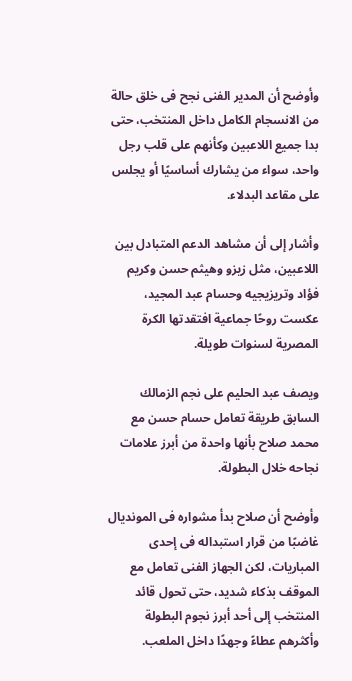وأوضح أن المدير الفنى نجح فى خلق حالة من الانسجام الكامل داخل المنتخب، حتى بدا جميع اللاعبين وكأنهم على قلب رجل واحد، سواء من يشارك أساسيًا أو يجلس على مقاعد البدلاء.

وأشار إلى أن مشاهد الدعم المتبادل بين اللاعبين، مثل زيزو وهيثم حسن وكريم فؤاد وتريزيجيه وحسام عبد المجيد، عكست روحًا جماعية افتقدتها الكرة المصرية لسنوات طويلة.

ويصف عبد الحليم على نجم الزمالك السابق طريقة تعامل حسام حسن مع محمد صلاح بأنها واحدة من أبرز علامات نجاحه خلال البطولة.

وأوضح أن صلاح بدأ مشواره فى المونديال غاضبًا من قرار استبداله فى إحدى المباريات، لكن الجهاز الفنى تعامل مع الموقف بذكاء شديد، حتى تحول قائد المنتخب إلى أحد أبرز نجوم البطولة وأكثرهم عطاءً وجهدًا داخل الملعب.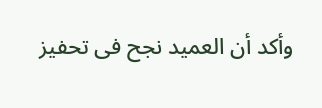وأكد أن العميد نجح فى تحفيز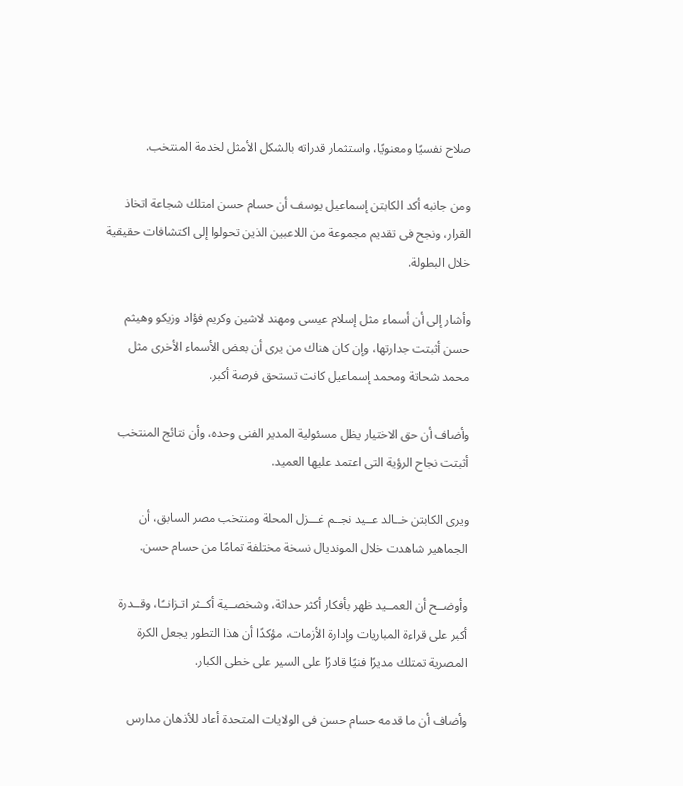صلاح نفسيًا ومعنويًا، واستثمار قدراته بالشكل الأمثل لخدمة المنتخب.

ومن جانبه أكد الكابتن إسماعيل يوسف أن حسام حسن امتلك شجاعة اتخاذ القرار، ونجح فى تقديم مجموعة من اللاعبين الذين تحولوا إلى اكتشافات حقيقية خلال البطولة.

وأشار إلى أن أسماء مثل إسلام عيسى ومهند لاشين وكريم فؤاد وزيكو وهيثم حسن أثبتت جدارتها، وإن كان هناك من يرى أن بعض الأسماء الأخرى مثل محمد شحاتة ومحمد إسماعيل كانت تستحق فرصة أكبر.

وأضاف أن حق الاختيار يظل مسئولية المدير الفنى وحده، وأن نتائج المنتخب أثبتت نجاح الرؤية التى اعتمد عليها العميد.

ويرى الكابتن خــالد عــيد نجــم غـــزل المحلة ومنتخب مصر السابق، أن الجماهير شاهدت خلال المونديال نسخة مختلفة تمامًا من حسام حسن.

وأوضــح أن العمــيد ظهر بأفكار أكثر حداثة، وشخصــية أكــثر اتـزانــًا، وقــدرة أكبر على قراءة المباريات وإدارة الأزمات، مؤكدًا أن هذا التطور يجعل الكرة المصرية تمتلك مديرًا فنيًا قادرًا على السير على خطى الكبار.

وأضاف أن ما قدمه حسام حسن فى الولايات المتحدة أعاد للأذهان مدارس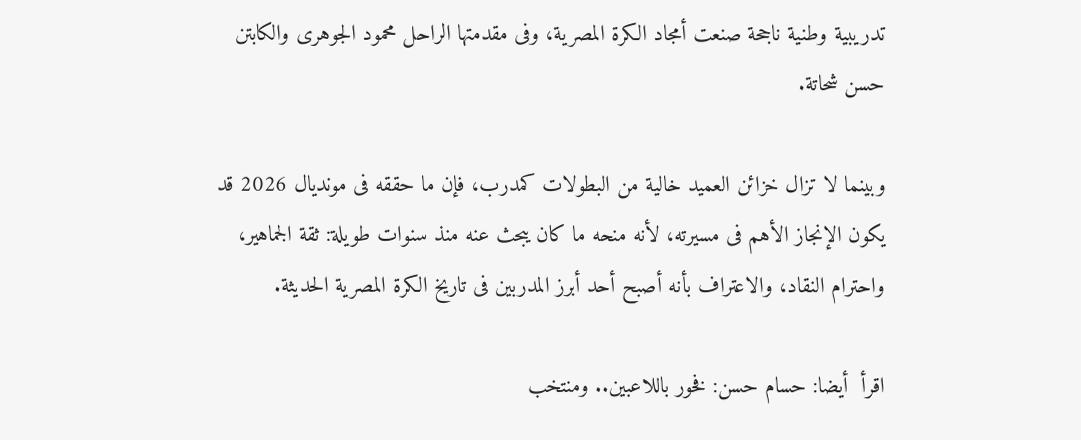تدريبية وطنية ناجحة صنعت أمجاد الكرة المصرية، وفى مقدمتها الراحل محمود الجوهرى والكابتن حسن شحاتة.

وبينما لا تزال خزائن العميد خالية من البطولات كمدرب، فإن ما حققه فى مونديال 2026 قد يكون الإنجاز الأهم فى مسيرته، لأنه منحه ما كان يبحث عنه منذ سنوات طويلة: ثقة الجماهير، واحترام النقاد، والاعتراف بأنه أصبح أحد أبرز المدربين فى تاريخ الكرة المصرية الحديثة.

اقرأ  أيضا: حسام حسن: فخور باللاعبين.. ومنتخب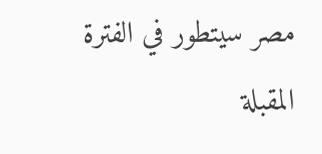مصر سيتطور في الفترة المقبلة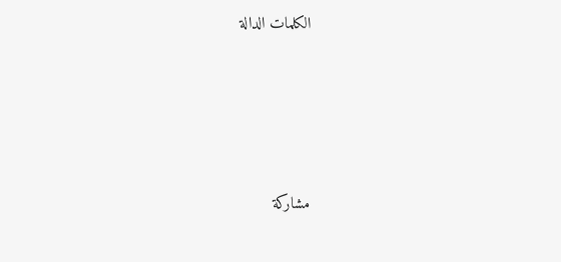الكلمات الدالة







مشاركة